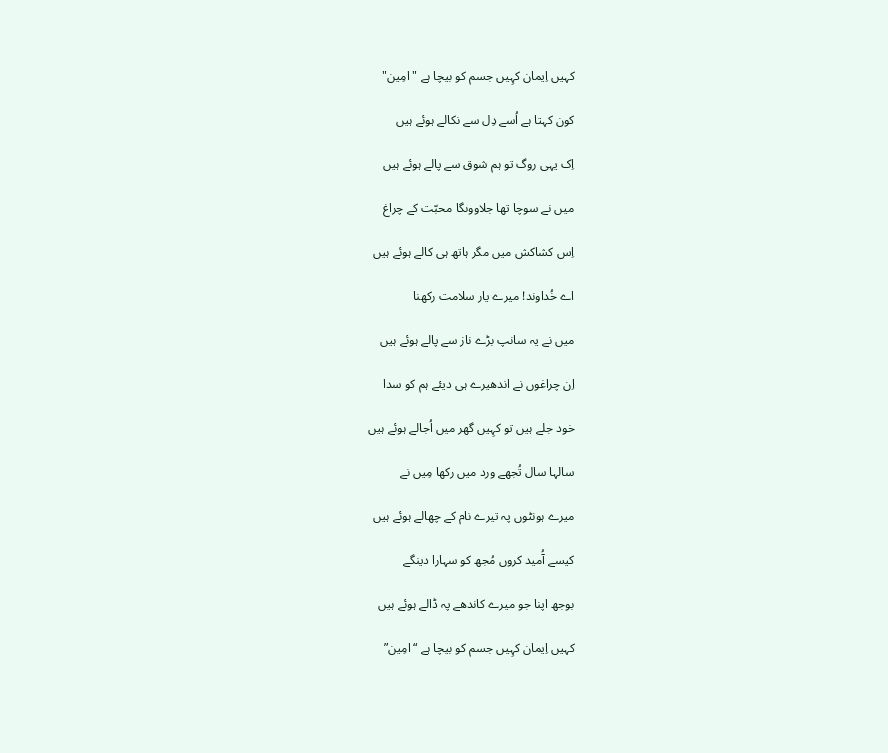کہیں اِیمان کہِیں جسم کو بیچا ہے "امِین"

کون کہتا ہے اُسے دِل سے نکالے ہوئے ہیں

اِک یہی روگ تو ہم شوق سے پالے ہوئے ہیں

میں نے سوچا تھا جلاووںگا محبّت کے چراغ

اِس کشاکش میں مگر ہاتھ ہی کالے ہوئے ہیں

اے خُداوند! میرے یار سلامت رکھنا

میں نے یہ سانپ بڑے ناز سے پالے ہوئے ہیں

اِن چراغوں نے اندھیرے ہی دیئے ہم کو سدا

خود جلے ہیں تو کہِیں گھر میں اُجالے ہوئے ہیں

سالہا سال تُجھے ورد میں رکھا مِیں نے

میرے ہونٹوں پہ تیرے نام کے چھالے ہوئے ہیں

کیسے آُمید کروں مُجھ کو سہارا دینگے

بوجھ اپنا جو میرے کاندھے پہ ڈالے ہوئے ہیں

کہیں اِیمان کہِیں جسم کو بیچا ہے “امِین”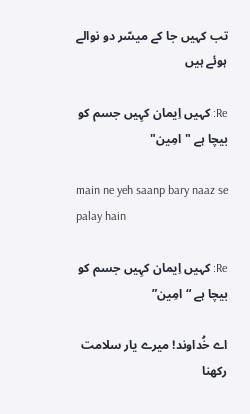تب کہیں جا کے میسّر دو نوالے ہوئے ہیں

Re: کہیں اِیمان کہِیں جسم کو بیچا ہے "امِین"

main ne yeh saanp bary naaz se palay hain

Re: کہیں اِیمان کہِیں جسم کو بیچا ہے “امِین”

اے خُداوند! میرے یار سلامت رکھنا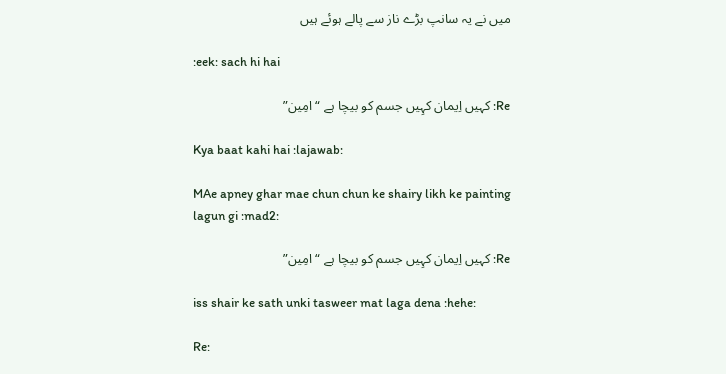میں نے یہ سانپ بڑے ناز سے پالے ہوئے ہیں

:eek: sach hi hai

Re: کہیں اِیمان کہِیں جسم کو بیچا ہے “امِین”

Kya baat kahi hai :lajawab:

MAe apney ghar mae chun chun ke shairy likh ke painting lagun gi :mad2:

Re: کہیں اِیمان کہِیں جسم کو بیچا ہے “امِین”

iss shair ke sath unki tasweer mat laga dena :hehe:

Re: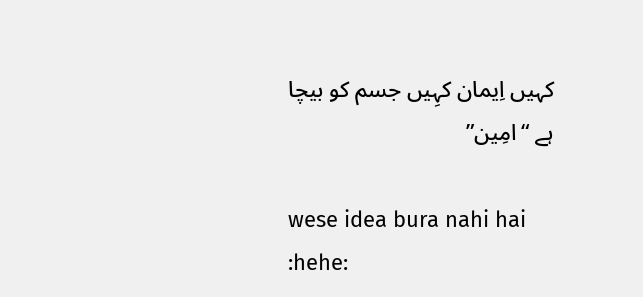کہیں اِیمان کہِیں جسم کو بیچا ہے “امِین”

wese idea bura nahi hai :hehe: